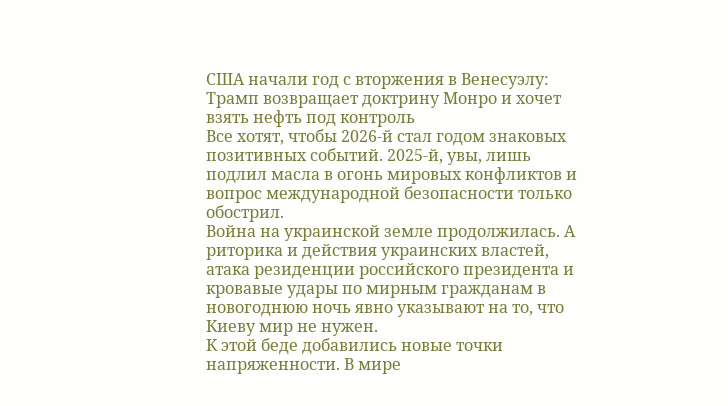США начали год с вторжения в Венесуэлу: Трамп возвращает доктрину Монро и хочет взять нефть под контроль
Все хотят, чтобы 2026-й стал годом знаковых позитивных событий. 2025-й, увы, лишь подлил масла в огонь мировых конфликтов и вопрос международной безопасности только обострил.
Война на украинской земле продолжилась. А риторика и действия украинских властей, атака резиденции российского президента и кровавые удары по мирным гражданам в новогоднюю ночь явно указывают на то, что Киеву мир не нужен.
К этой беде добавились новые точки напряженности. В мире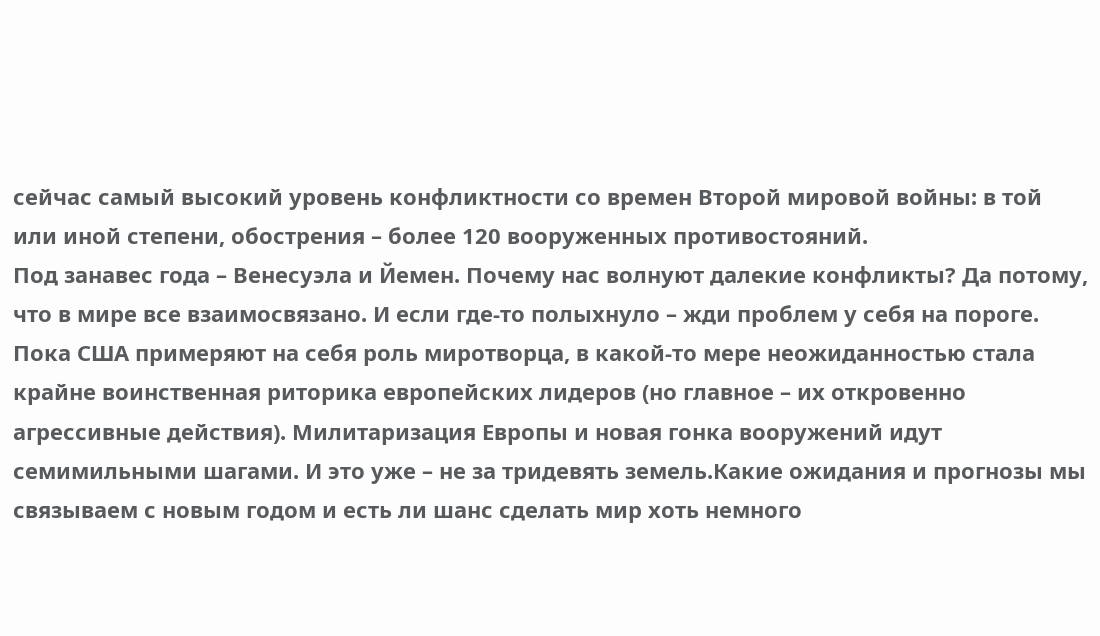сейчас самый высокий уровень конфликтности со времен Второй мировой войны: в той или иной степени, обострения – более 120 вооруженных противостояний.
Под занавес года – Венесуэла и Йемен. Почему нас волнуют далекие конфликты? Да потому, что в мире все взаимосвязано. И если где-то полыхнуло – жди проблем у себя на пороге.
Пока США примеряют на себя роль миротворца, в какой-то мере неожиданностью стала крайне воинственная риторика европейских лидеров (но главное – их откровенно агрессивные действия). Милитаризация Европы и новая гонка вооружений идут семимильными шагами. И это уже – не за тридевять земель.Какие ожидания и прогнозы мы связываем с новым годом и есть ли шанс сделать мир хоть немного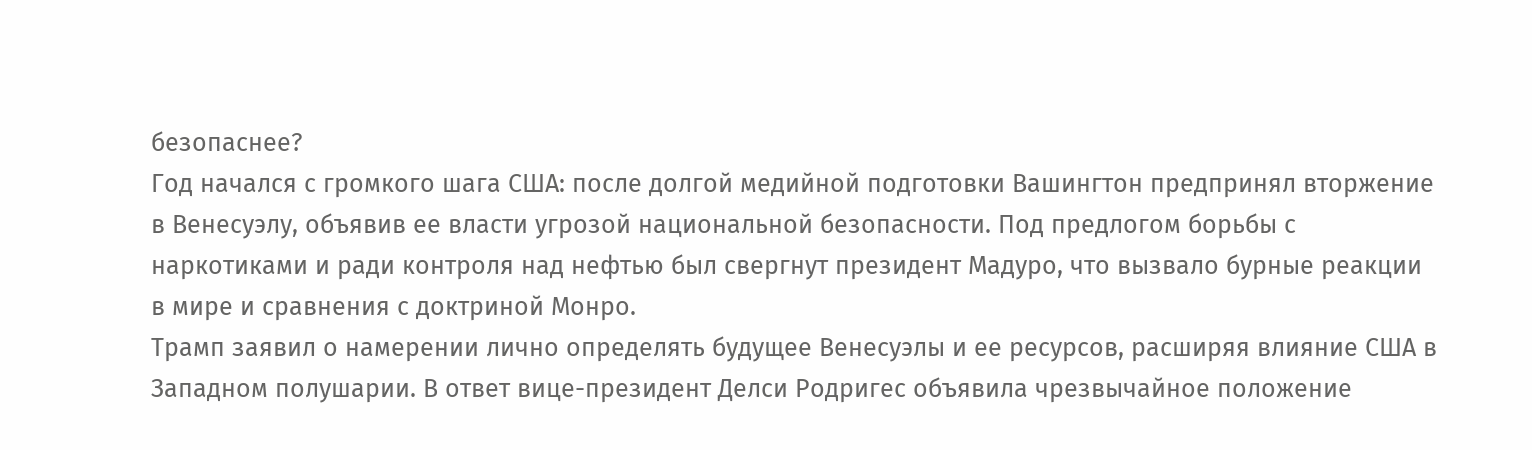безопаснее?
Год начался с громкого шага США: после долгой медийной подготовки Вашингтон предпринял вторжение в Венесуэлу, объявив ее власти угрозой национальной безопасности. Под предлогом борьбы с наркотиками и ради контроля над нефтью был свергнут президент Мадуро, что вызвало бурные реакции в мире и сравнения с доктриной Монро.
Трамп заявил о намерении лично определять будущее Венесуэлы и ее ресурсов, расширяя влияние США в Западном полушарии. В ответ вице-президент Делси Родригес объявила чрезвычайное положение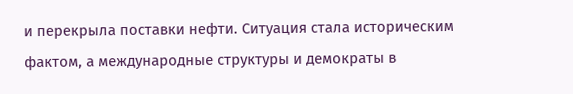и перекрыла поставки нефти. Ситуация стала историческим фактом, а международные структуры и демократы в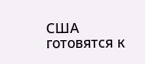США готовятся к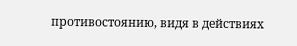противостоянию, видя в действиях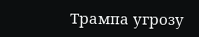Трампа угрозу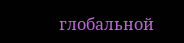глобальной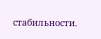стабильности.